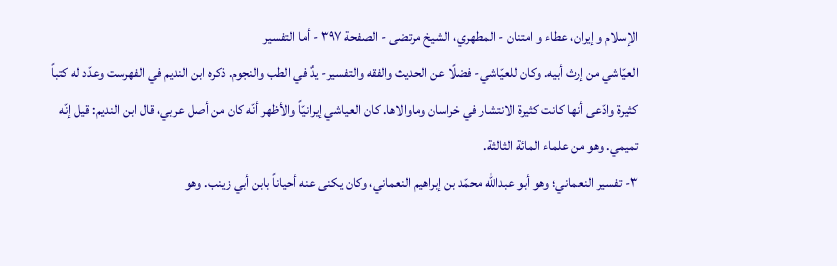الإسلام و إيران، عطاء و امتنان - المطهري، الشيخ مرتضى - الصفحة ٣٩٧ - أما التفسير
العيّاشي من إرث أبيه. وكان للعيّاشي- فضلًا عن الحديث والفقه والتفسير- يدٌ في الطب والنجوم. ذكره ابن النديم في الفهرست وعدّد له كتباً كثيرة وادّعى أنها كانت كثيرة الانتشار في خراسان وماوالاها. كان العياشي إيرانيّاً والأظهر أنّه كان من أصل عربي، قال ابن النديم: قيل إنّه تميمي. وهو من علماء المائة الثالثة.
٣- تفسير النعماني؛ وهو أبو عبدالله محمّد بن إبراهيم النعماني، وكان يكنى عنه أحياناً بابن أبي زينب. وهو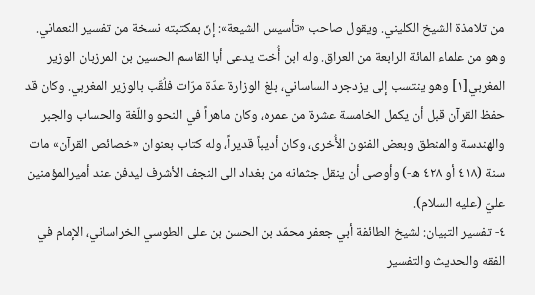من تلامذة الشيخ الكليني. ويقول صاحب «تأسيس الشيعة»: إنّ بمكتبته نسخة من تفسير النعماني. وهو من علماء المائة الرابعة من العراق. وله ابن أُخت يدعى أبا القاسم الحسين بن المرزبان الوزير المغربي[١] وهو ينتسب إلى يزدجرد الساساني، بلغ الوزارة عدّة مرّات فلُقّب بالوزير المغربي. وكان قد حفظ القرآن قبل أن يكمل الخامسة عشرة من عمره، وكان ماهراً في النحو واللّغة والحساب والجبر والهندسة والمنطق وبعض الفنون الأُخرى، وكان أديباً قديراً، وله كتاب بعنوان «خصائص القرآن» مات سنة (٤١٨ أو ٤٢٨ ه-) وأوصى أن ينقل جثمانه من بغداد الى النجف الأشرف ليدفن عند أميرالمؤمنين عليّ (عليه السلام).
٤- تفسير التبيان: لشيخ الطائفة أبي جعفر محمّد بن الحسن بن على الطوسي الخراساني، الإمام في الفقه والحديث والتفسير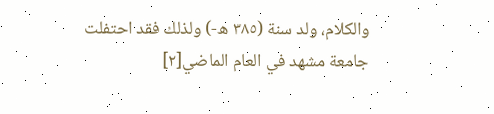والكلام، ولد سنة (٣٨٥ ه-) ولذلك فقد احتفلت جامعة مشهد في العام الماضي[٢]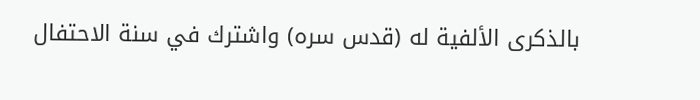بالذكرى الألفية له (قدس سره) واشترك في سنة الاحتفال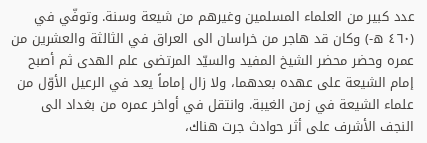عدد كبير من العلماء المسلمين وغيرهم من شيعة وسنة. وتوفّي في (٤٦٠ ه-) وكان قد هاجر من خراسان الى العراق في الثالثة والعشرين من عمره وحضر محضر الشيخ المفيد والسيّد المرتضى علم الهدى ثم أصبح إمام الشيعة على عهده بعدهما، ولا زال إماماً يعد في الرعيل الأوّل من علماء الشيعة في زمن الغيبة. وانتقل في أواخر عمره من بغداد الى النجف الأشرف على أثر حوادث جرت هناك،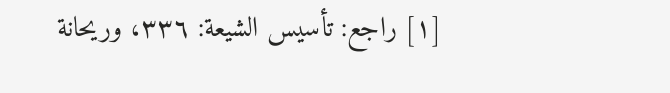[١] راجع: تأسيس الشيعة: ٣٣٦، وريحانة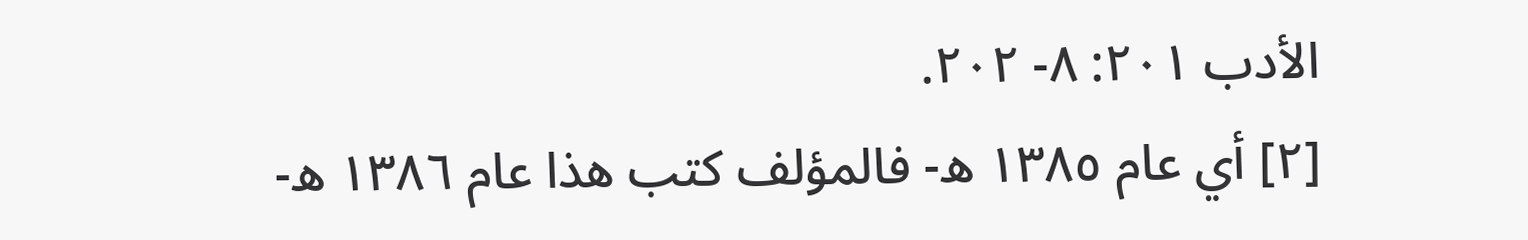الأدب ٢٠١: ٨- ٢٠٢.
[٢] أي عام ١٣٨٥ ه- فالمؤلف كتب هذا عام ١٣٨٦ ه-